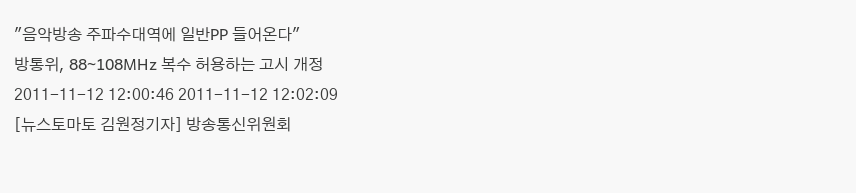"음악방송 주파수대역에 일반PP 들어온다"
방통위, 88~108MHz 복수 허용하는 고시 개정
2011-11-12 12:00:46 2011-11-12 12:02:09
[뉴스토마토 김원정기자] 방송통신위원회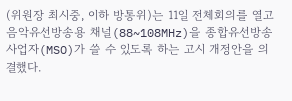(위원장 최시중, 이하 방통위)는 11일 전체회의를 열고 음악유선방송용 채널(88~108MHz)을 종합유선방송사업자(MSO)가 쓸 수 있도록 하는 고시 개정안을 의결했다.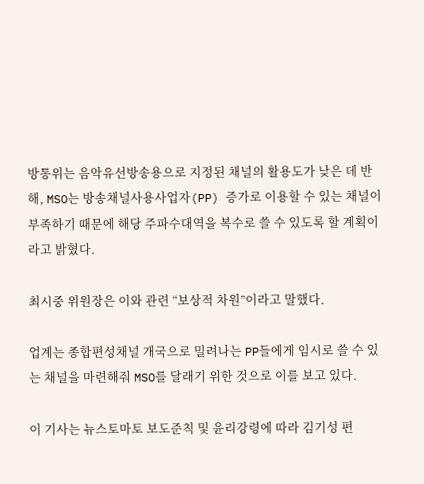방통위는 음악유선방송용으로 지정된 채널의 활용도가 낮은 데 반해, MSO는 방송채널사용사업자(PP) 증가로 이용할 수 있는 채널이 부족하기 때문에 해당 주파수대역을 복수로 쓸 수 있도록 할 계획이라고 밝혔다.

최시중 위원장은 이와 관련 “보상적 차원”이라고 말했다.

업계는 종합편성채널 개국으로 밀려나는 PP들에게 임시로 쓸 수 있는 채널을 마련해줘 MSO를 달래기 위한 것으로 이를 보고 있다.

이 기사는 뉴스토마토 보도준칙 및 윤리강령에 따라 김기성 편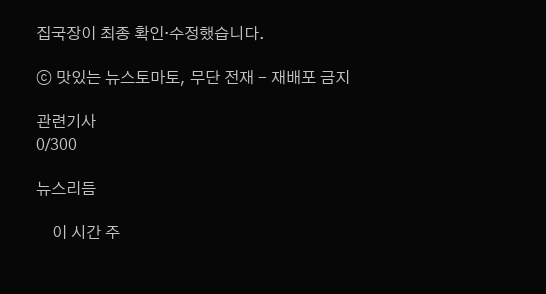집국장이 최종 확인·수정했습니다.

ⓒ 맛있는 뉴스토마토, 무단 전재 - 재배포 금지

관련기사
0/300

뉴스리듬

    이 시간 주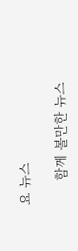요 뉴스

      함께 볼만한 뉴스